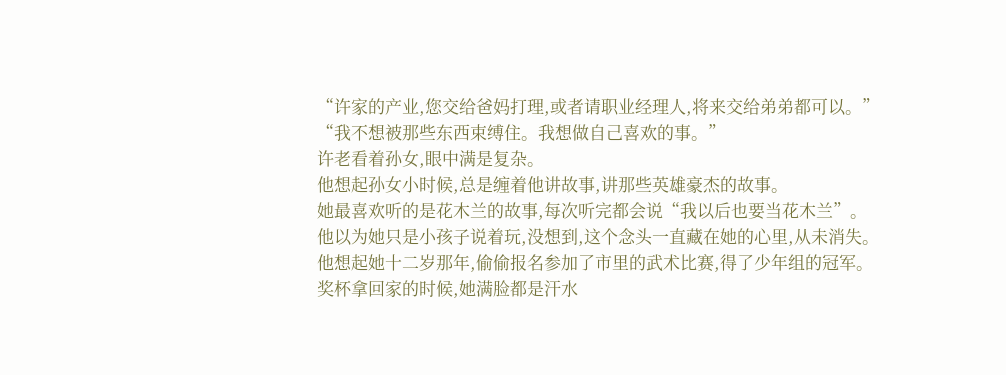“许家的产业,您交给爸妈打理,或者请职业经理人,将来交给弟弟都可以。”
“我不想被那些东西束缚住。我想做自己喜欢的事。”
许老看着孙女,眼中满是复杂。
他想起孙女小时候,总是缠着他讲故事,讲那些英雄豪杰的故事。
她最喜欢听的是花木兰的故事,每次听完都会说“我以后也要当花木兰”。
他以为她只是小孩子说着玩,没想到,这个念头一直藏在她的心里,从未消失。
他想起她十二岁那年,偷偷报名参加了市里的武术比赛,得了少年组的冠军。
奖杯拿回家的时候,她满脸都是汗水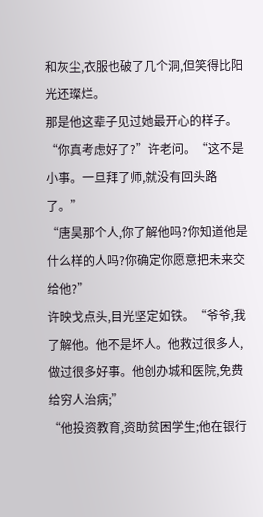和灰尘,衣服也破了几个洞,但笑得比阳光还璨烂。
那是他这辈子见过她最开心的样子。
“你真考虑好了?”许老问。“这不是小事。一旦拜了师,就没有回头路了。”
“唐昊那个人,你了解他吗?你知道他是什么样的人吗?你确定你愿意把未来交给他?”
许映戈点头,目光坚定如铁。“爷爷,我了解他。他不是坏人。他救过很多人,做过很多好事。他创办城和医院,免费给穷人治病;”
“他投资教育,资助贫困学生;他在银行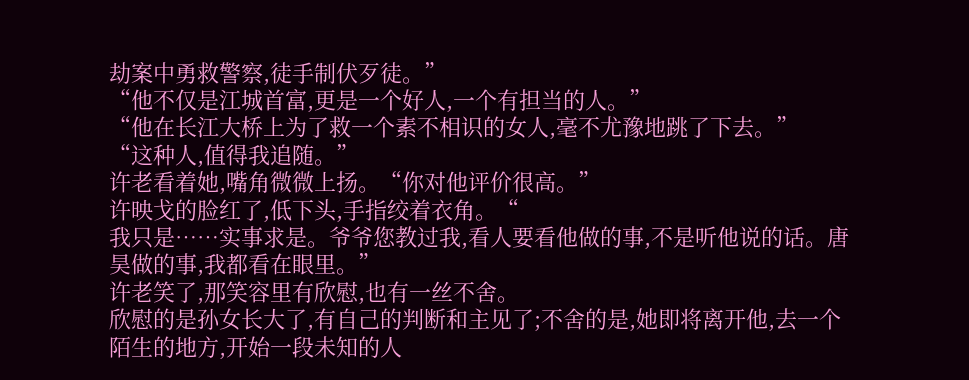劫案中勇救警察,徒手制伏歹徒。”
“他不仅是江城首富,更是一个好人,一个有担当的人。”
“他在长江大桥上为了救一个素不相识的女人,毫不尤豫地跳了下去。”
“这种人,值得我追随。”
许老看着她,嘴角微微上扬。“你对他评价很高。”
许映戈的脸红了,低下头,手指绞着衣角。“
我只是……实事求是。爷爷您教过我,看人要看他做的事,不是听他说的话。唐昊做的事,我都看在眼里。”
许老笑了,那笑容里有欣慰,也有一丝不舍。
欣慰的是孙女长大了,有自己的判断和主见了;不舍的是,她即将离开他,去一个陌生的地方,开始一段未知的人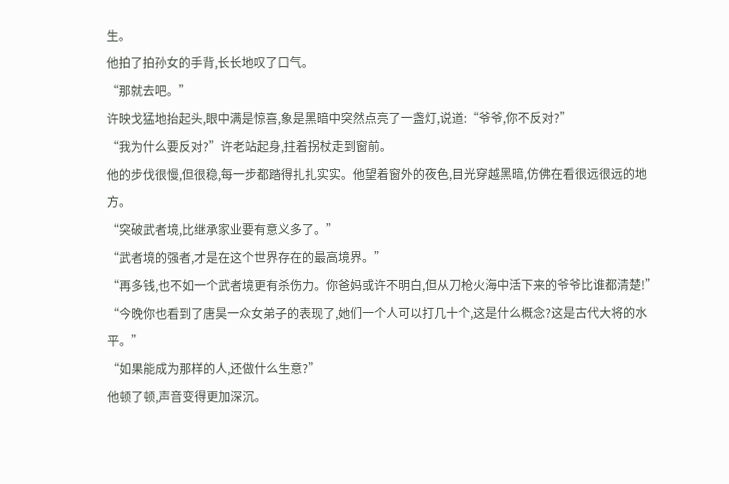生。
他拍了拍孙女的手背,长长地叹了口气。
“那就去吧。”
许映戈猛地抬起头,眼中满是惊喜,象是黑暗中突然点亮了一盏灯,说道:“爷爷,你不反对?”
“我为什么要反对?”许老站起身,拄着拐杖走到窗前。
他的步伐很慢,但很稳,每一步都踏得扎扎实实。他望着窗外的夜色,目光穿越黑暗,仿佛在看很远很远的地方。
“突破武者境,比继承家业要有意义多了。”
“武者境的强者,才是在这个世界存在的最高境界。”
“再多钱,也不如一个武者境更有杀伤力。你爸妈或许不明白,但从刀枪火海中活下来的爷爷比谁都清楚!”
“今晚你也看到了唐昊一众女弟子的表现了,她们一个人可以打几十个,这是什么概念?这是古代大将的水平。”
“如果能成为那样的人,还做什么生意?”
他顿了顿,声音变得更加深沉。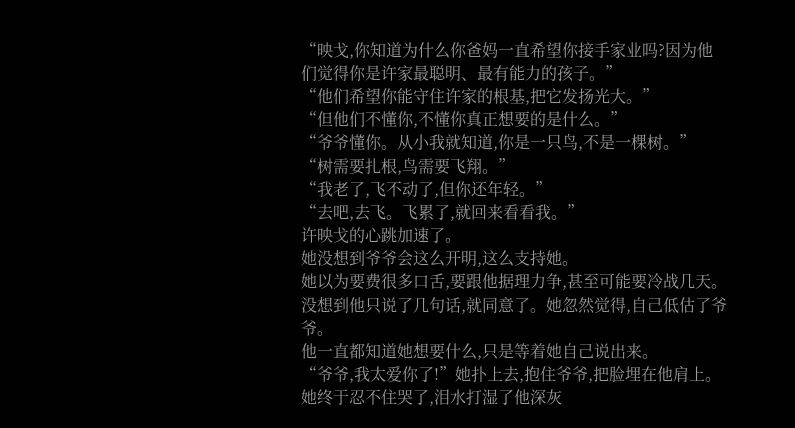“映戈,你知道为什么你爸妈一直希望你接手家业吗?因为他们觉得你是许家最聪明、最有能力的孩子。”
“他们希望你能守住许家的根基,把它发扬光大。”
“但他们不懂你,不懂你真正想要的是什么。”
“爷爷懂你。从小我就知道,你是一只鸟,不是一棵树。”
“树需要扎根,鸟需要飞翔。”
“我老了,飞不动了,但你还年轻。”
“去吧,去飞。飞累了,就回来看看我。”
许映戈的心跳加速了。
她没想到爷爷会这么开明,这么支持她。
她以为要费很多口舌,要跟他据理力争,甚至可能要冷战几天。
没想到他只说了几句话,就同意了。她忽然觉得,自己低估了爷爷。
他一直都知道她想要什么,只是等着她自己说出来。
“爷爷,我太爱你了!”她扑上去,抱住爷爷,把脸埋在他肩上。
她终于忍不住哭了,泪水打湿了他深灰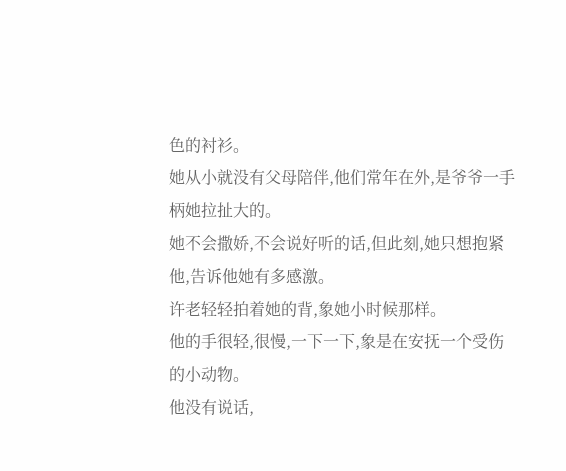色的衬衫。
她从小就没有父母陪伴,他们常年在外,是爷爷一手柄她拉扯大的。
她不会撒娇,不会说好听的话,但此刻,她只想抱紧他,告诉他她有多感激。
许老轻轻拍着她的背,象她小时候那样。
他的手很轻,很慢,一下一下,象是在安抚一个受伤的小动物。
他没有说话,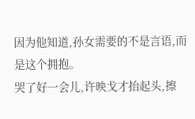因为他知道,孙女需要的不是言语,而是这个拥抱。
哭了好一会儿,许映戈才抬起头,擦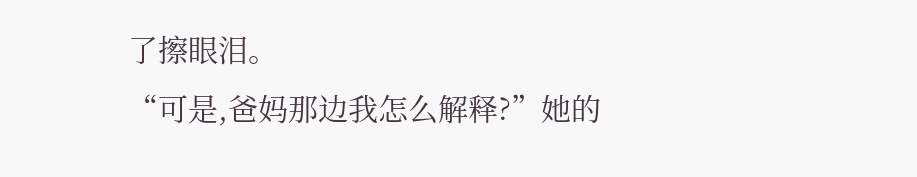了擦眼泪。
“可是,爸妈那边我怎么解释?”她的